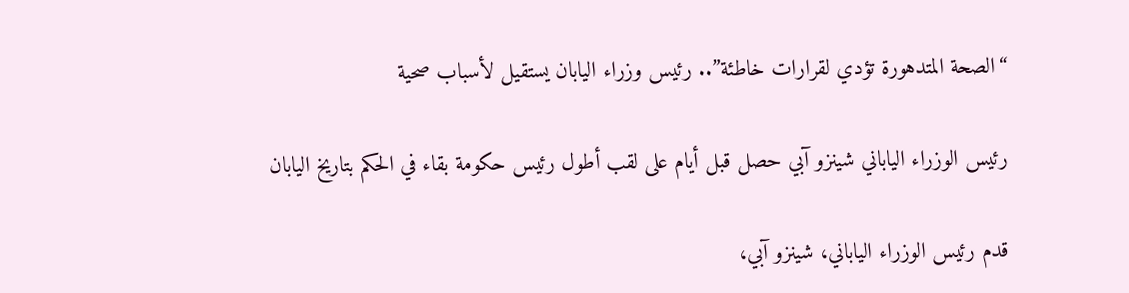“الصحة المتدهورة تؤدي لقرارات خاطئة”.. رئيس وزراء اليابان يستقيل لأسباب صحية

رئيس الوزراء الياباني شينزو آبي حصل قبل أيام على لقب أطول رئيس حكومة بقاء في الحكم بتاريخ اليابان

قدم رئيس الوزراء الياباني، شينزو آبي،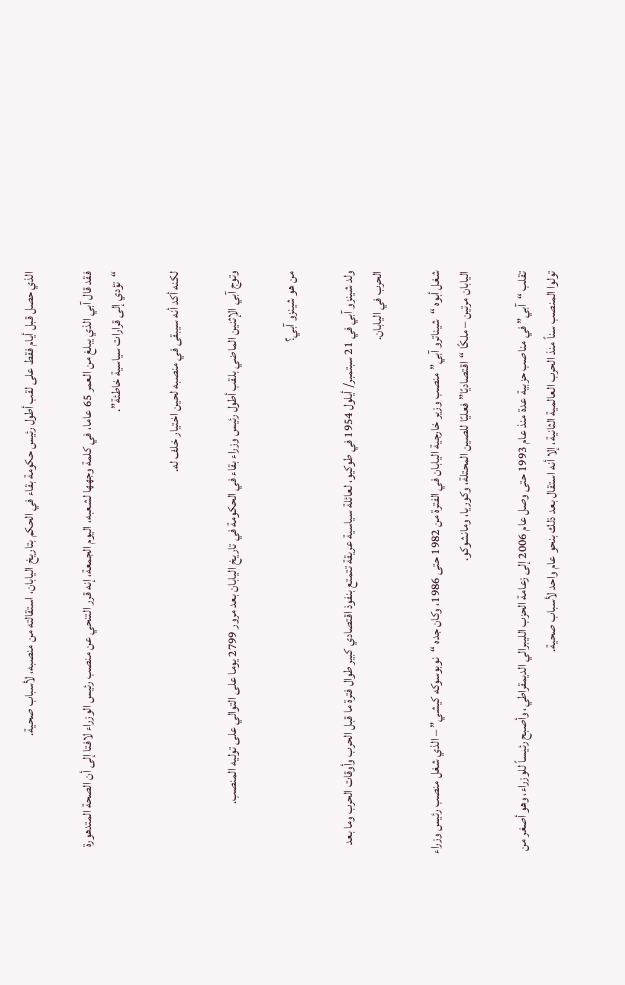الذي حصل قبل أيام فقط على لقب أطول رئيس حكومة بقاء في الحكم بتاريخ اليابان، استقالته من منصبه، لأسباب صحية.

فقد قال آبي الذي يبلغ من العمر 65 عاما، في كلمة وجهها لشعبه، اليوم الجمعة، إنه قرر التنحي عن منصب رئيس الوزراء لافتا إلى أن الصحة المتدهورة “تؤدي إلى قرارات سياسية خاطئة”.

لكنه أكد أنه سيبقى في منصبه لحين اختيار خلف له.

وتوج آبي الإثنين الماضي بلقب أطول رئيس وزراء بقاء في الحكومة في تاريخ اليابان بعد مرور 2799 يوما على التوالي على توليه المنصب.

من هو شينزو آبي؟

ولد شينزو آبي في 21 سبتمبر/ أيلول 1954 في طوكيو، لعائلة سياسية عريقة تتمتع بنفوذ اقتصادي كبير طوال فترة ما قبل الحرب وأوقات الحرب وما بعد الحرب في اليابان.

شغل أبوه “شيناترو آبي” منصب وزير خارجية اليابان في الفترة من 1982 حتى 1986، وكان جده “نوبوسوكه كيشي” – الذي شغل منصب رئيس وزراء اليابان مرتين – ملكًا “اقتصاديًا” فعليًا للصين المحتلة، وكوريا، ومانشوكو.

تقلب “آبي” في مناصب حزبية عدة منذ عام 1993 حتى وصل عام 2006 إلى زعامة الحزب الليبرالي الديمقراطي، وأصبح رئيساً للوزراء، وهو أصغر من تولوا المنصب سناً منذ الحرب العالمية الثانية، إلا أنه استقال بعد ذلك بنحو عام واحد لأسباب صحية.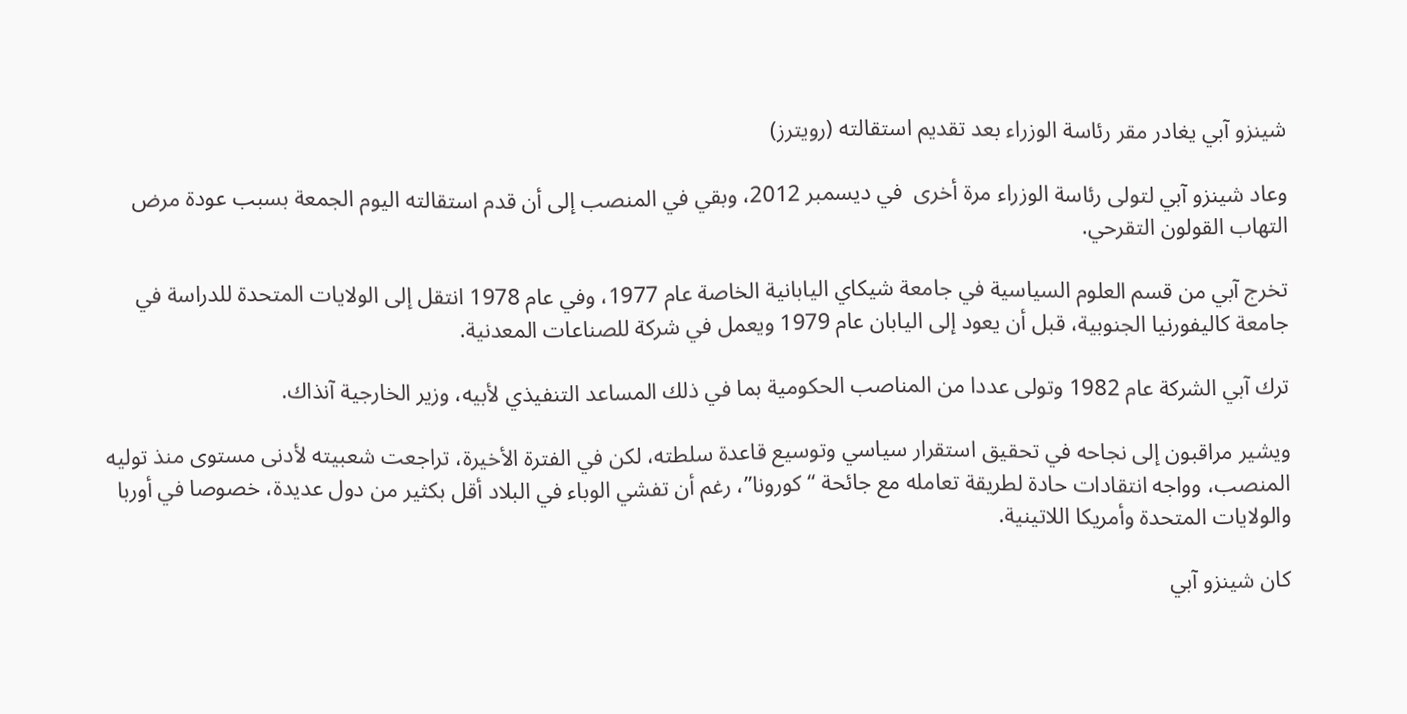شينزو آبي يغادر مقر رئاسة الوزراء بعد تقديم استقالته (رويترز)

وعاد شينزو آبي لتولى رئاسة الوزراء مرة أخرى  في ديسمبر 2012، وبقي في المنصب إلى أن قدم استقالته اليوم الجمعة بسبب عودة مرض التهاب القولون التقرحي.

تخرج آبي من قسم العلوم السياسية في جامعة شيكاي اليابانية الخاصة عام 1977، وفي عام 1978 انتقل إلى الولايات المتحدة للدراسة في جامعة كاليفورنيا الجنوبية، قبل أن يعود إلى اليابان عام 1979 ويعمل في شركة للصناعات المعدنية.

ترك آبي الشركة عام 1982 وتولى عددا من المناصب الحكومية بما في ذلك المساعد التنفيذي لأبيه، وزير الخارجية آنذاك.

ويشير مراقبون إلى نجاحه في تحقيق استقرار سياسي وتوسيع قاعدة سلطته، لكن في الفترة الأخيرة، تراجعت شعبيته لأدنى مستوى منذ توليه المنصب، وواجه انتقادات حادة لطريقة تعامله مع جائحة “كورونا”، رغم أن تفشي الوباء في البلاد أقل بكثير من دول عديدة، خصوصا في أوربا والولايات المتحدة وأمريكا اللاتينية.

كان شينزو آبي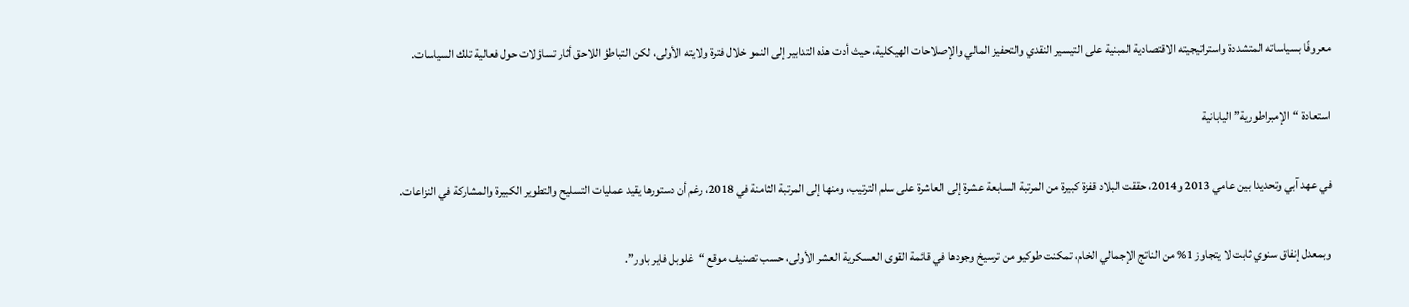معروفًا بسياساته المتشددة واستراتيجيته الاقتصادية المبنية على التيسير النقدي والتحفيز المالي والإصلاحات الهيكلية، حيث أدت هذه التدابير إلى النمو خلال فترة ولايته الأولى، لكن التباطؤ اللاحق أثار تساؤلات حول فعالية تلك السياسات.

استعادة “الإمبراطورية” اليابانية

في عهد آبي وتحديدا بين عامي 2013 و2014، حققت البلاد قفزة كبيرة من المرتبة السابعة عشرة إلى العاشرة على سلم الترتيب، ومنها إلى المرتبة الثامنة في 2018، رغم أن دستورها يقيد عمليات التسليح والتطوير الكبيرة والمشاركة في النزاعات.

وبمعدل إنفاق سنوي ثابت لا يتجاوز 1% من الناتج الإجمالي الخام، تمكنت طوكيو من ترسيخ وجودها في قائمة القوى العسكرية العشر الأولى، حسب تصنيف موقع “غلوبل فاير باور”.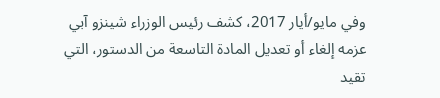وفي مايو/أيار 2017، كشف رئيس الوزراء شينزو آبي عزمه إلغاء أو تعديل المادة التاسعة من الدستور، التي تقيد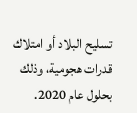تسليح البلاد أو امتلاك قدرات هجومية، وذلك بحلول عام 2020.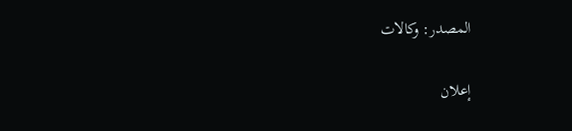المصدر: وكالات

إعلان